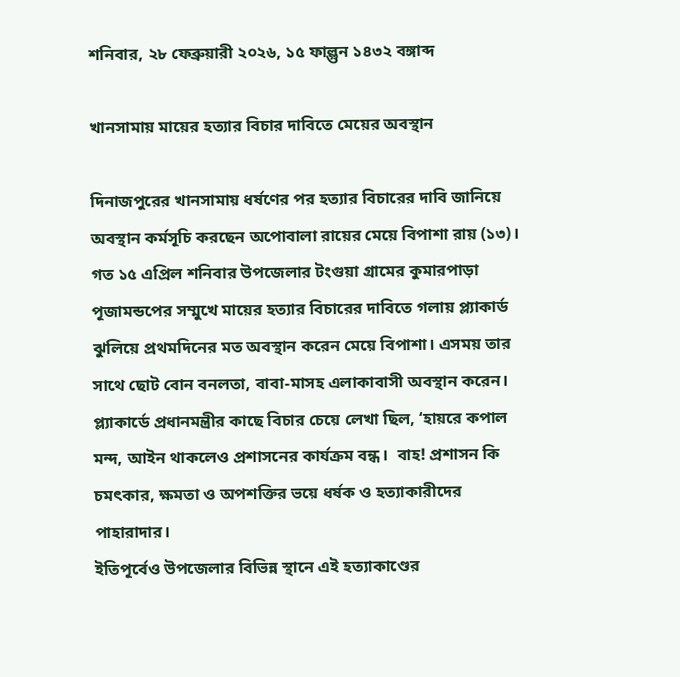শনিবার, ২৮ ফেব্রুয়ারী ২০২৬, ১৫ ফাল্গুন ১৪৩২ বঙ্গাব্দ

খানসামায় মায়ের হত্যার বিচার দাবিতে মেয়ের অবস্থান

দিনাজপুরের খানসামায় ধর্ষণের পর হত্যার বিচারের দাবি জানিয়ে অবস্থান কর্মসূ‌চি করছেন অপোবালা রায়ের মেয়ে বিপাশা রায় (১৩)।
গত ১৫ এপ্রিল শনিবার উপজেলার টংগুয়া গ্রামের কুমারপাড়া পূজামন্ডপের সম্মুখে মায়ের হত্যার বিচারের দাবিতে গলায় প্ল্যাকার্ড ঝুলিয়ে প্রথমদিনের মত অবস্থান করেন মেয়ে বিপাশা। এসময় তার সাথে ছোট বোন বনলতা, বাবা-মাসহ এলাকাবাসী অবস্থান করেন।
প্ল্যাকার্ডে প্রধানমন্ত্রীর কাছে বিচার চেয়ে লেখা ছিল, ‘হায়রে কপাল মন্দ, আইন থাকলেও প্রশাসনের কার্যক্রম বন্ধ।  বাহ! প্রশাসন কি চমৎকার, ক্ষমতা ও অপশক্তির ভয়ে ধর্ষক ও হত্যাকারীদের পাহারাদার।
ইতিপূর্বেও উপজেলার বিভিন্ন স্থানে এই হত্যাকাণ্ডের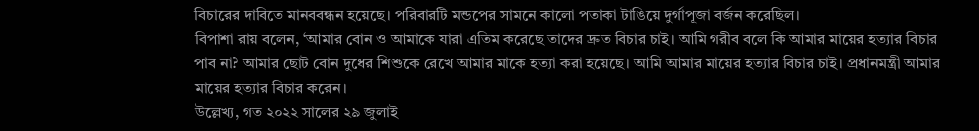বিচারের দাবিতে মানববন্ধন হয়েছে। পরিবারটি মন্ডপের সামনে কালো পতাকা টাঙিয়ে দুর্গাপূজা বর্জন করেছিল।
বিপাশা রায় বলেন, ‘আমার বোন ও আমাকে যারা এতিম করেছে তাদের দ্রুত বিচার চাই। আমি গরীব বলে কি আমার মায়ের হত্যার বিচার পাব না? আমার ছোট বোন দুধের শিশুকে রেখে আমার মাকে হত্যা করা হয়েছে। আমি আমার মায়ের হত্যার বিচার চাই। প্রধানমন্ত্রী আমার মায়ের হত্যার বিচার করেন।
উল্লেখ্য, গত ২০২২ সালের ২৯ জুলাই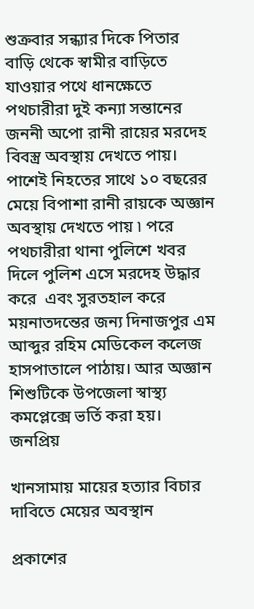শুক্রবার সন্ধ্যার দিকে পিতার বাড়ি থেকে স্বামীর বাড়িতে যাওয়ার পথে ধানক্ষেতে পথচারীরা দুই কন্যা সন্তানের জননী অপো রানী রায়ের মরদেহ বিবস্ত্র অবস্থায় দেখতে পায়। পাশেই নিহতের সাথে ১০ বছরের মেয়ে বিপাশা রানী রায়কে অজ্ঞান অবস্থায় দেখতে পায় ৷ পরে পথচারীরা থানা পুলিশে খবর দিলে পুলিশ এসে মরদেহ উদ্ধার করে  এবং সুরতহাল করে ময়নাতদন্তের জন্য দিনাজপুর এম আব্দুর রহিম মেডিকেল কলেজ হাসপাতালে পাঠায়। আর অজ্ঞান শিশুটিকে উপজেলা স্বাস্থ্য কমপ্লেক্সে ভর্তি করা হয়।
জনপ্রিয়

খানসামায় মায়ের হত্যার বিচার দাবিতে মেয়ের অবস্থান

প্রকাশের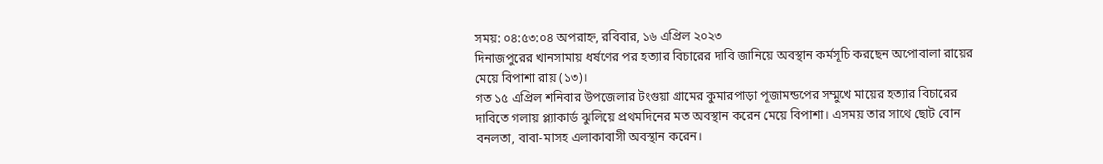সময়: ০৪:৫৩:০৪ অপরাহ্ন, রবিবার, ১৬ এপ্রিল ২০২৩
দিনাজপুরের খানসামায় ধর্ষণের পর হত্যার বিচারের দাবি জানিয়ে অবস্থান কর্মসূ‌চি করছেন অপোবালা রায়ের মেয়ে বিপাশা রায় (১৩)।
গত ১৫ এপ্রিল শনিবার উপজেলার টংগুয়া গ্রামের কুমারপাড়া পূজামন্ডপের সম্মুখে মায়ের হত্যার বিচারের দাবিতে গলায় প্ল্যাকার্ড ঝুলিয়ে প্রথমদিনের মত অবস্থান করেন মেয়ে বিপাশা। এসময় তার সাথে ছোট বোন বনলতা, বাবা-মাসহ এলাকাবাসী অবস্থান করেন।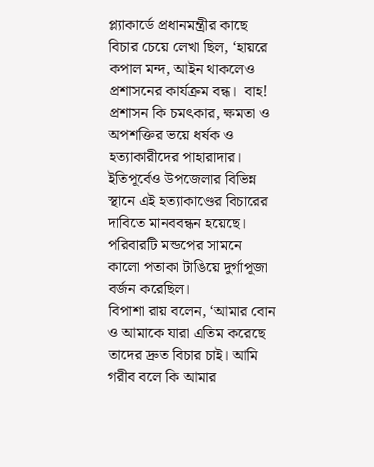প্ল্যাকার্ডে প্রধানমন্ত্রীর কাছে বিচার চেয়ে লেখা ছিল, ‘হায়রে কপাল মন্দ, আইন থাকলেও প্রশাসনের কার্যক্রম বন্ধ।  বাহ! প্রশাসন কি চমৎকার, ক্ষমতা ও অপশক্তির ভয়ে ধর্ষক ও হত্যাকারীদের পাহারাদার।
ইতিপূর্বেও উপজেলার বিভিন্ন স্থানে এই হত্যাকাণ্ডের বিচারের দাবিতে মানববন্ধন হয়েছে। পরিবারটি মন্ডপের সামনে কালো পতাকা টাঙিয়ে দুর্গাপূজা বর্জন করেছিল।
বিপাশা রায় বলেন, ‘আমার বোন ও আমাকে যারা এতিম করেছে তাদের দ্রুত বিচার চাই। আমি গরীব বলে কি আমার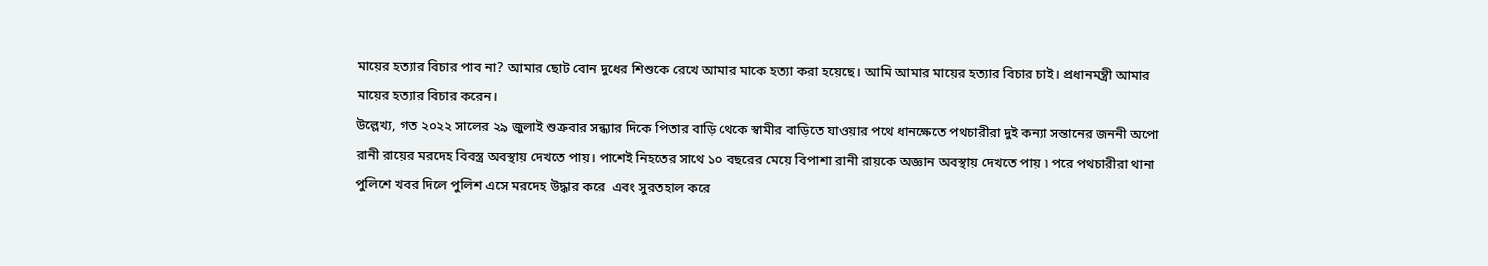মায়ের হত্যার বিচার পাব না? আমার ছোট বোন দুধের শিশুকে রেখে আমার মাকে হত্যা করা হয়েছে। আমি আমার মায়ের হত্যার বিচার চাই। প্রধানমন্ত্রী আমার মায়ের হত্যার বিচার করেন।
উল্লেখ্য, গত ২০২২ সালের ২৯ জুলাই শুক্রবার সন্ধ্যার দিকে পিতার বাড়ি থেকে স্বামীর বাড়িতে যাওয়ার পথে ধানক্ষেতে পথচারীরা দুই কন্যা সন্তানের জননী অপো রানী রায়ের মরদেহ বিবস্ত্র অবস্থায় দেখতে পায়। পাশেই নিহতের সাথে ১০ বছরের মেয়ে বিপাশা রানী রায়কে অজ্ঞান অবস্থায় দেখতে পায় ৷ পরে পথচারীরা থানা পুলিশে খবর দিলে পুলিশ এসে মরদেহ উদ্ধার করে  এবং সুরতহাল করে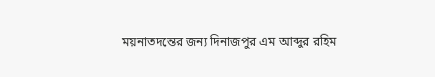ময়নাতদন্তের জন্য দিনাজপুর এম আব্দুর রহিম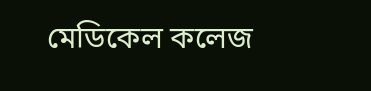মেডিকেল কলেজ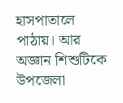হাসপাতালে পাঠায়। আর অজ্ঞান শিশুটিকে উপজেলা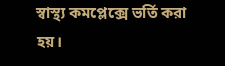স্বাস্থ্য কমপ্লেক্সে ভর্তি করা হয়।